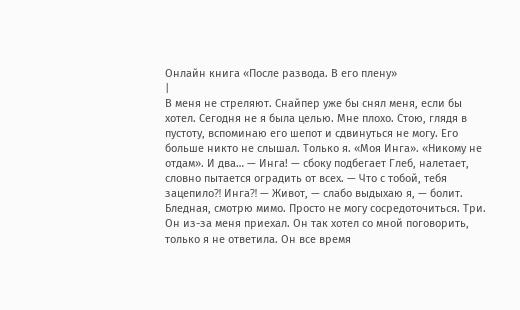Онлайн книга «После развода. В его плену»
|
В меня не стреляют. Снайпер уже бы снял меня, если бы хотел. Сегодня не я была целью. Мне плохо. Стою, глядя в пустоту, вспоминаю его шепот и сдвинуться не могу. Его больше никто не слышал. Только я. «Моя Инга». «Никому не отдам». И два… — Инга! — сбоку подбегает Глеб, налетает, словно пытается оградить от всех. — Что с тобой, тебя зацепило⁈ Инга⁈ — Живот, — слабо выдыхаю я, — болит. Бледная, смотрю мимо. Просто не могу сосредоточиться. Три. Он из-за меня приехал. Он так хотел со мной поговорить, только я не ответила. Он все время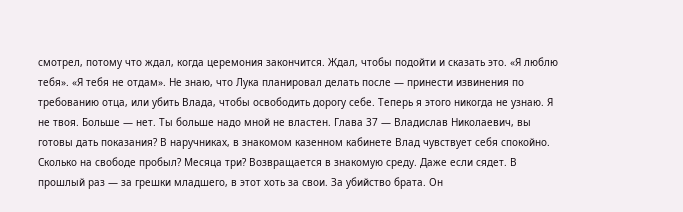смотрел, потому что ждал, когда церемония закончится. Ждал, чтобы подойти и сказать это. «Я люблю тебя». «Я тебя не отдам». Не знаю, что Лука планировал делать после — принести извинения по требованию отца, или убить Влада, чтобы освободить дорогу себе. Теперь я этого никогда не узнаю. Я не твоя. Больше — нет. Ты больше надо мной не властен. Глава 37 — Владислав Николаевич, вы готовы дать показания? В наручниках, в знакомом казенном кабинете Влад чувствует себя спокойно. Сколько на свободе пробыл? Месяца три? Возвращается в знакомую среду. Даже если сядет. В прошлый раз — за грешки младшего, в этот хоть за свои. За убийство брата. Он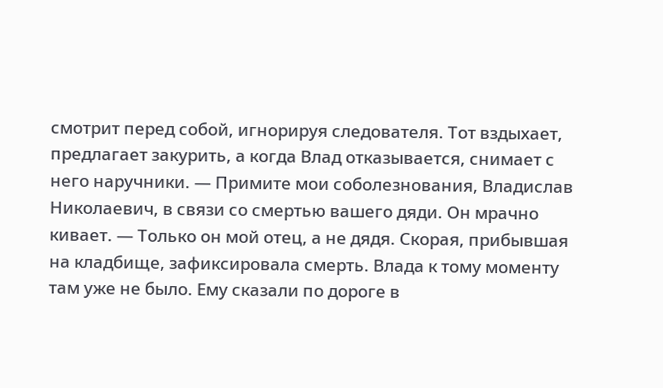смотрит перед собой, игнорируя следователя. Тот вздыхает, предлагает закурить, а когда Влад отказывается, снимает с него наручники. — Примите мои соболезнования, Владислав Николаевич, в связи со смертью вашего дяди. Он мрачно кивает. — Только он мой отец, а не дядя. Скорая, прибывшая на кладбище, зафиксировала смерть. Влада к тому моменту там уже не было. Ему сказали по дороге в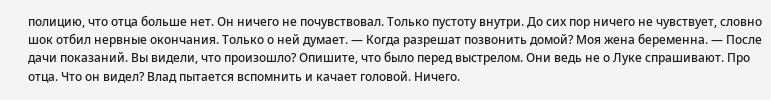полицию, что отца больше нет. Он ничего не почувствовал. Только пустоту внутри. До сих пор ничего не чувствует, словно шок отбил нервные окончания. Только о ней думает. — Когда разрешат позвонить домой? Моя жена беременна. — После дачи показаний. Вы видели, что произошло? Опишите, что было перед выстрелом. Они ведь не о Луке спрашивают. Про отца. Что он видел? Влад пытается вспомнить и качает головой. Ничего.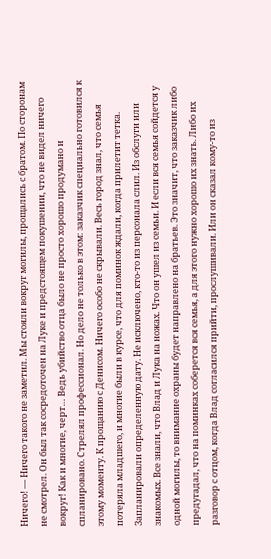Ничего! — Ничего такого не заметил. Мы стояли вокруг могилы, прощались с братом. По сторонам не смотрел. Он был так сосредоточен на Луке и предстоящем покушении, что не видел ничего вокруг! Как и многие, черт… Ведь убийство отца было не просто хорошо продумано и спланировано. Стрелял профессионал. Но дело не только в этом: заказчик специально готовился к этому моменту. К прощанию с Денисом. Ничего особо не скрывали. Весь город знал, что семья потеряла младшего, и многие были в курсе, что для поминок ждали, когда прилетит тетка. Запланировали определенную дату. Не исключено, кто-то из персонала слил. Из обслуги или знакомых. Все знали, что Влад и Лука на ножах. Что он ушел из семьи. И если вся семья сойдется у одной могилы, то внимание охраны будет направлено на братьев. Это значит, что заказчик либо предугадал, что на поминках соберется вся семья, а для этого нужно хорошо их знать. Либо их разговор с отцом, когда Влад согласился прийти, прослушивали. Или он сказал кому-то из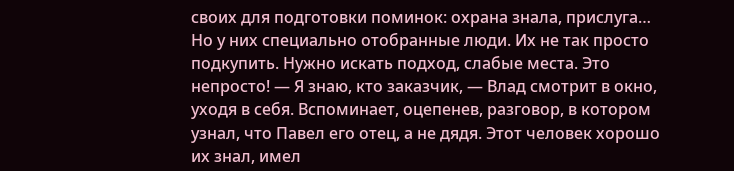своих для подготовки поминок: охрана знала, прислуга… Но у них специально отобранные люди. Их не так просто подкупить. Нужно искать подход, слабые места. Это непросто! — Я знаю, кто заказчик, — Влад смотрит в окно, уходя в себя. Вспоминает, оцепенев, разговор, в котором узнал, что Павел его отец, а не дядя. Этот человек хорошо их знал, имел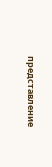представление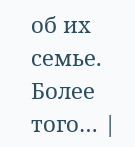об их семье. Более того… |